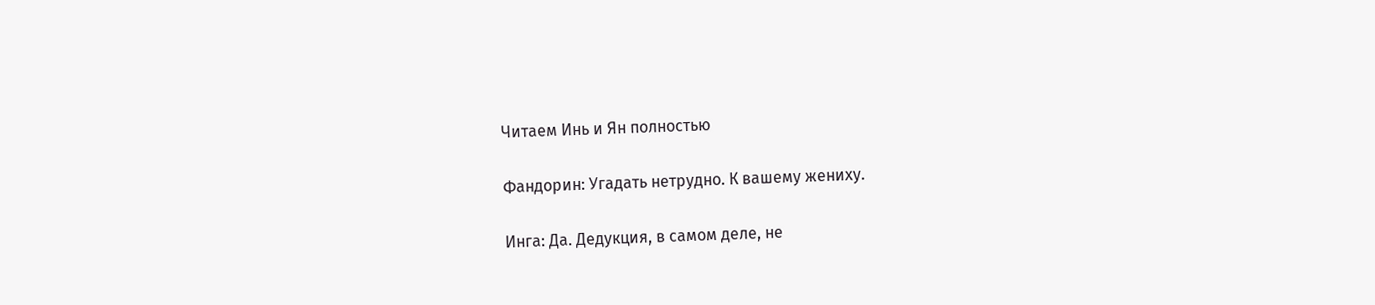Читаем Инь и Ян полностью

Фандорин: Угадать нетрудно. К вашему жениху.

Инга: Да. Дедукция, в самом деле, не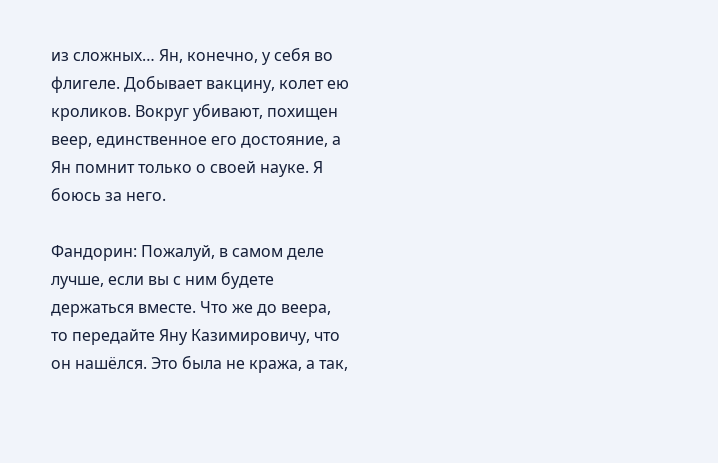из сложных… Ян, конечно, у себя во флигеле. Добывает вакцину, колет ею кроликов. Вокруг убивают, похищен веер, единственное его достояние, а Ян помнит только о своей науке. Я боюсь за него.

Фандорин: Пожалуй, в самом деле лучше, если вы с ним будете держаться вместе. Что же до веера, то передайте Яну Казимировичу, что он нашёлся. Это была не кража, а так,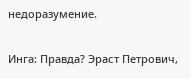недоразумение.

Инга: Правда? Эраст Петрович,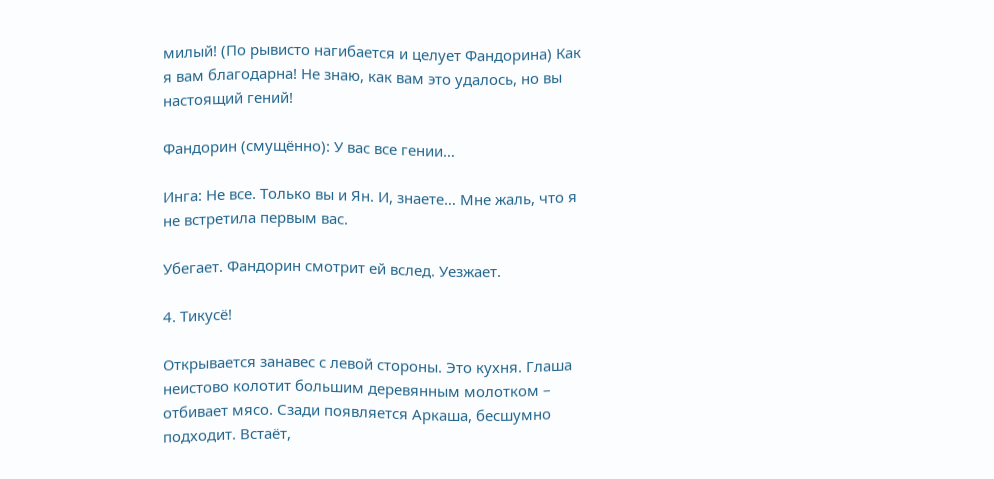милый! (По рывисто нагибается и целует Фандорина) Как я вам благодарна! Не знаю, как вам это удалось, но вы настоящий гений!

Фандорин (смущённо): У вас все гении…

Инга: Не все. Только вы и Ян. И, знаете… Мне жаль, что я не встретила первым вас.

Убегает. Фандорин смотрит ей вслед. Уезжает.

4. Тикусё!

Открывается занавес с левой стороны. Это кухня. Глаша неистово колотит большим деревянным молотком – отбивает мясо. Сзади появляется Аркаша, бесшумно подходит. Встаёт,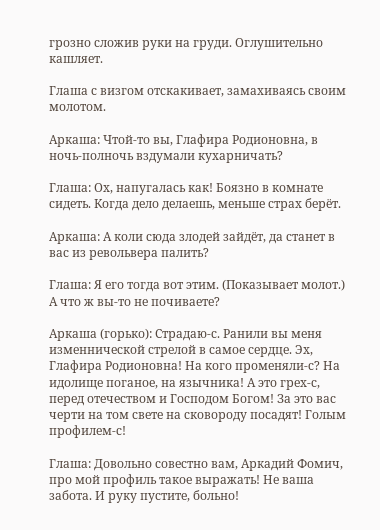грозно сложив руки на груди. Оглушительно кашляет.

Глаша с визгом отскакивает, замахиваясь своим молотом.

Аркаша: Чтой-то вы, Глафира Родионовна, в ночь-полночь вздумали кухарничать?

Глаша: Ох, напугалась как! Боязно в комнате сидеть. Когда дело делаешь, меньше страх берёт.

Аркаша: А коли сюда злодей зайдёт, да станет в вас из револьвера палить?

Глаша: Я его тогда вот этим. (Показывает молот.) А что ж вы-то не почиваете?

Аркаша (горько): Страдаю-с. Ранили вы меня изменнической стрелой в самое сердце. Эх, Глафира Родионовна! На кого променяли-с? На идолище поганое, на язычника! А это грех-с, перед отечеством и Господом Богом! За это вас черти на том свете на сковороду посадят! Голым профилем-с!

Глаша: Довольно совестно вам, Аркадий Фомич, про мой профиль такое выражать! Не ваша забота. И руку пустите, больно!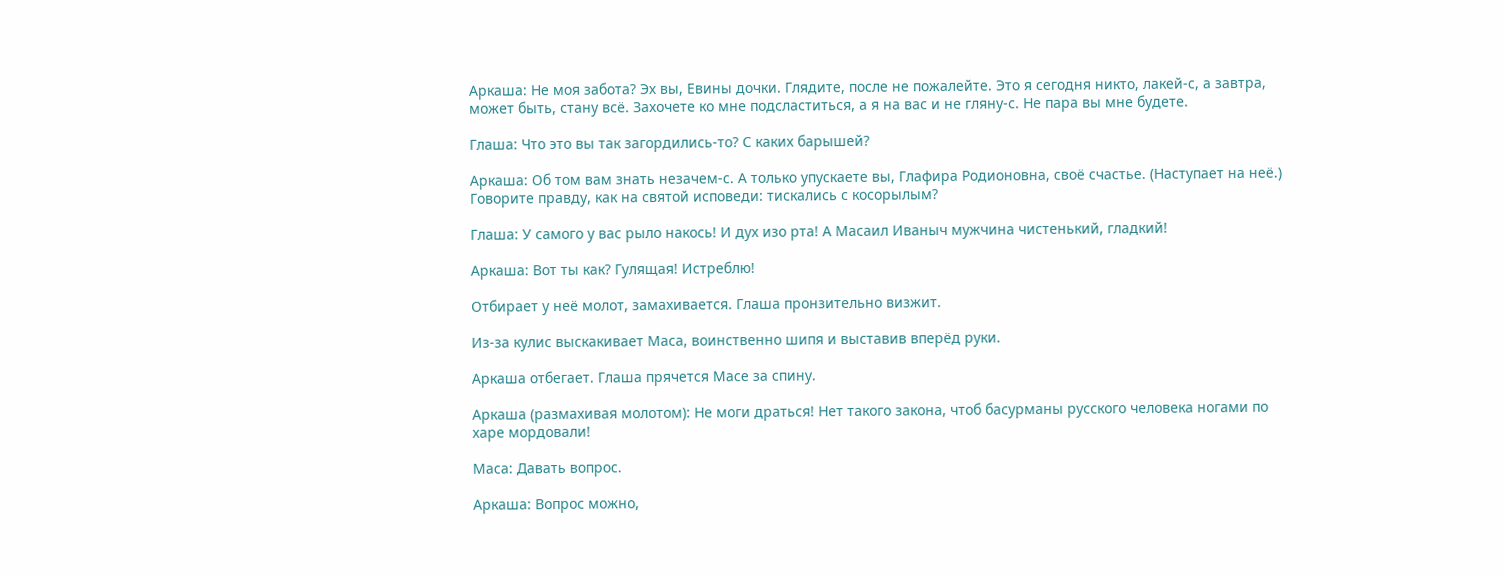Аркаша: Не моя забота? Эх вы, Евины дочки. Глядите, после не пожалейте. Это я сегодня никто, лакей-с, а завтра, может быть, стану всё. Захочете ко мне подсластиться, а я на вас и не гляну-с. Не пара вы мне будете.

Глаша: Что это вы так загордились-то? С каких барышей?

Аркаша: Об том вам знать незачем-с. А только упускаете вы, Глафира Родионовна, своё счастье. (Наступает на неё.) Говорите правду, как на святой исповеди: тискались с косорылым?

Глаша: У самого у вас рыло накось! И дух изо рта! А Масаил Иваныч мужчина чистенький, гладкий!

Аркаша: Вот ты как? Гулящая! Истреблю!

Отбирает у неё молот, замахивается. Глаша пронзительно визжит.

Из-за кулис выскакивает Маса, воинственно шипя и выставив вперёд руки.

Аркаша отбегает. Глаша прячется Масе за спину.

Аркаша (размахивая молотом): Не моги драться! Нет такого закона, чтоб басурманы русского человека ногами по харе мордовали!

Маса: Давать вопрос.

Аркаша: Вопрос можно,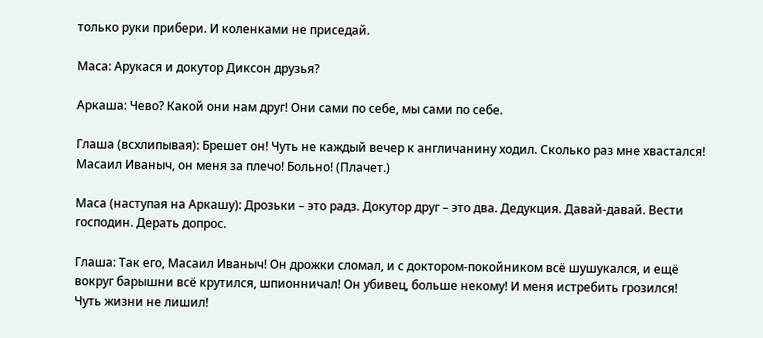только руки прибери. И коленками не приседай.

Маса: Арукася и докутор Диксон друзья?

Аркаша: Чево? Какой они нам друг! Они сами по себе, мы сами по себе.

Глаша (всхлипывая): Брешет он! Чуть не каждый вечер к англичанину ходил. Сколько раз мне хвастался! Масаил Иваныч, он меня за плечо! Больно! (Плачет.)

Маса (наступая на Аркашу): Дрозьки – это радз. Докутор друг – это два. Дедукция. Давай-давай. Вести господин. Дерать допрос.

Глаша: Так его, Масаил Иваныч! Он дрожки сломал, и с доктором-покойником всё шушукался, и ещё вокруг барышни всё крутился, шпионничал! Он убивец, больше некому! И меня истребить грозился! Чуть жизни не лишил!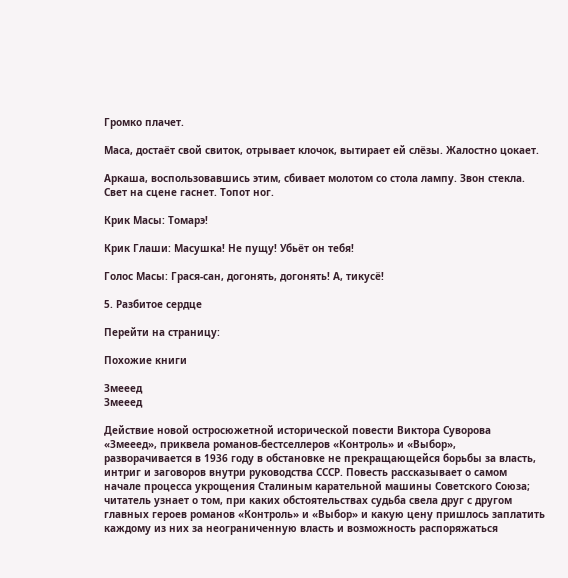Громко плачет.

Маса, достаёт свой свиток, отрывает клочок, вытирает ей слёзы. Жалостно цокает.

Аркаша, воспользовавшись этим, сбивает молотом со стола лампу. Звон стекла. Свет на сцене гаснет. Топот ног.

Крик Масы: Томарэ!

Крик Глаши: Масушка! Не пущу! Убьёт он тебя!

Голос Масы: Грася-сан, догонять, догонять! А, тикусё!

5. Разбитое сердце

Перейти на страницу:

Похожие книги

Змееед
Змееед

Действие новой остросюжетной исторической повести Виктора Суворова «Змееед», приквела романов-бестселлеров «Контроль» и «Выбор», разворачивается в 1936 году в обстановке не прекращающейся борьбы за власть, интриг и заговоров внутри руководства СССР. Повесть рассказывает о самом начале процесса укрощения Сталиным карательной машины Советского Союза; читатель узнает о том, при каких обстоятельствах судьба свела друг с другом главных героев романов «Контроль» и «Выбор» и какую цену пришлось заплатить каждому из них за неограниченную власть и возможность распоряжаться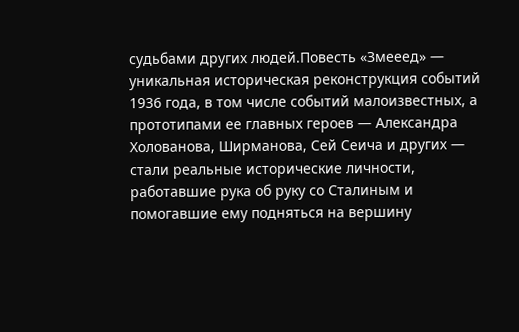судьбами других людей.Повесть «Змееед» — уникальная историческая реконструкция событий 1936 года, в том числе событий малоизвестных, а прототипами ее главных героев — Александра Холованова, Ширманова, Сей Сеича и других — стали реальные исторические личности, работавшие рука об руку со Сталиным и помогавшие ему подняться на вершину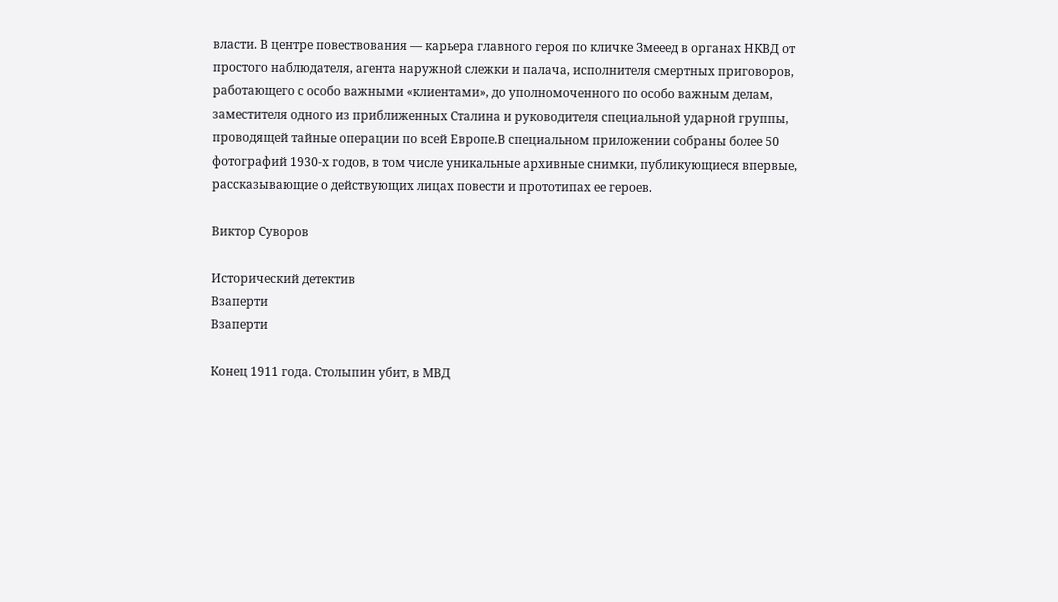власти. В центре повествования — карьера главного героя по кличке Змееед в органах НКВД от простого наблюдателя, агента наружной слежки и палача, исполнителя смертных приговоров, работающего с особо важными «клиентами», до уполномоченного по особо важным делам, заместителя одного из приближенных Сталина и руководителя специальной ударной группы, проводящей тайные операции по всей Европе.В специальном приложении собраны более 50 фотографий 1930-х годов, в том числе уникальные архивные снимки, публикующиеся впервые, рассказывающие о действующих лицах повести и прототипах ее героев.

Виктор Суворов

Исторический детектив
Взаперти
Взаперти

Конец 1911 года. Столыпин убит, в МВД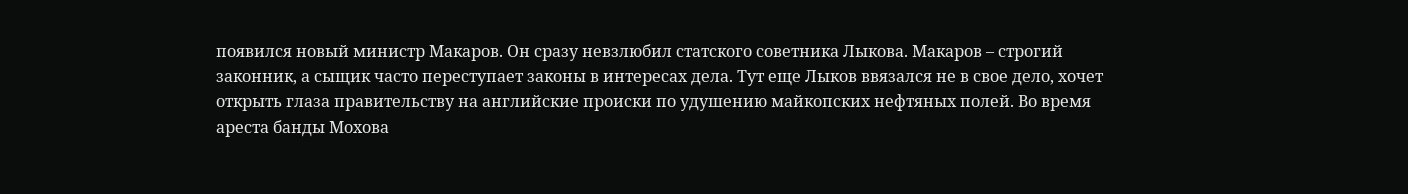появился новый министр Макаров. Он сразу невзлюбил статского советника Лыкова. Макаров – строгий законник, а сыщик часто переступает законы в интересах дела. Тут еще Лыков ввязался не в свое дело, хочет открыть глаза правительству на английские происки по удушению майкопских нефтяных полей. Во время ареста банды Мохова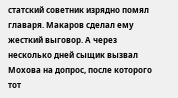статский советник изрядно помял главаря. Макаров сделал ему жесткий выговор. А через несколько дней сыщик вызвал Мохова на допрос, после которого тот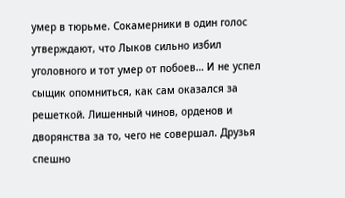умер в тюрьме. Сокамерники в один голос утверждают, что Лыков сильно избил уголовного и тот умер от побоев… И не успел сыщик опомниться, как сам оказался за решеткой. Лишенный чинов, орденов и дворянства за то, чего не совершал. Друзья спешно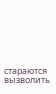стараются вызволить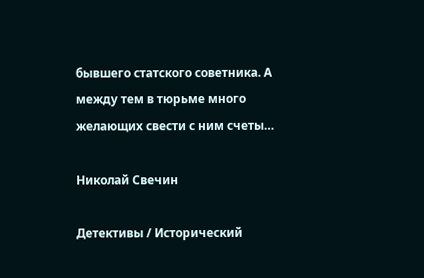бывшего статского советника. А между тем в тюрьме много желающих свести с ним счеты…

Николай Свечин

Детективы / Исторический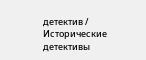детектив / Исторические детективы